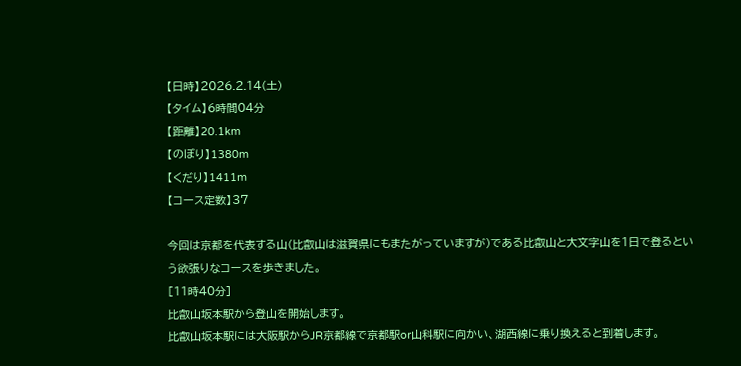【日時】2026.2.14(土)
【タイム】6時間04分
【距離】20.1km
【のぼり】1380m
【くだり】1411m
【コース定数】37

今回は京都を代表する山(比叡山は滋賀県にもまたがっていますが)である比叡山と大文字山を1日で登るという欲張りなコースを歩きました。
[11時40分]
比叡山坂本駅から登山を開始します。
比叡山坂本駅には大阪駅からJR京都線で京都駅or山科駅に向かい、湖西線に乗り換えると到着します。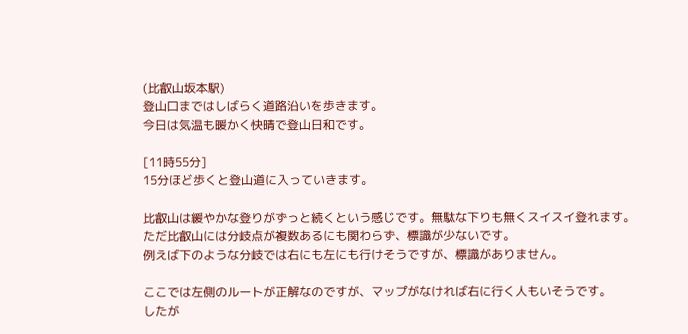(比叡山坂本駅)
登山口まではしばらく道路沿いを歩きます。
今日は気温も暖かく快晴で登山日和です。

[11時55分]
15分ほど歩くと登山道に入っていきます。

比叡山は緩やかな登りがずっと続くという感じです。無駄な下りも無くスイスイ登れます。
ただ比叡山には分岐点が複数あるにも関わらず、標識が少ないです。
例えば下のような分岐では右にも左にも行けそうですが、標識がありません。

ここでは左側のルートが正解なのですが、マップがなければ右に行く人もいそうです。
したが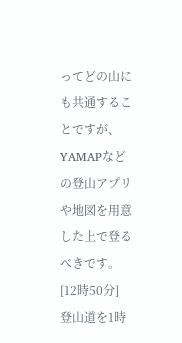ってどの山にも共通することですが、YAMAPなどの登山アプリや地図を用意した上で登るべきです。
[12時50分]
登山道を1時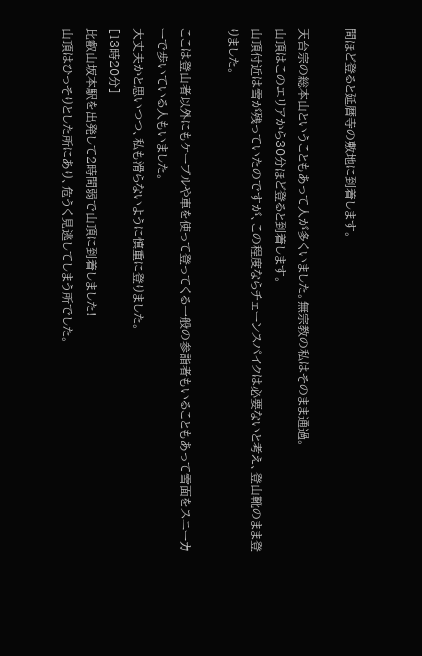間ほど登ると延暦寺の敷地に到着します。

天台宗の総本山ということもあって人が多くいました。無宗教の私はそのまま通過。
山頂はこのエリアから30分ほど登ると到着します。
山頂付近は雪が残っていたのですが、この程度ならチェーンスパイクは必要ないと考え、登山靴のまま登りました。

ここは登山者以外にもケーブルや車を使って登ってくる一般の参詣者もいることもあって雪面をスニーカーで歩いている人もいました。
大丈夫かと思いつつ、私も滑らないように慎重に登りました。
[13時20分]
比叡山坂本駅を出発して2時間弱で山頂に到着しました!
山頂はひっそりとした所にあり、危うく見逃してしまう所でした。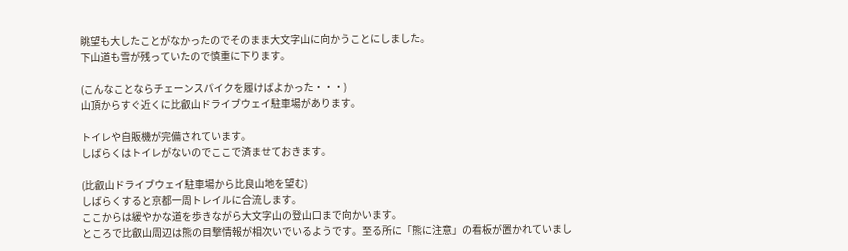眺望も大したことがなかったのでそのまま大文字山に向かうことにしました。
下山道も雪が残っていたので慎重に下ります。

(こんなことならチェーンスパイクを履けばよかった・・・)
山頂からすぐ近くに比叡山ドライブウェイ駐車場があります。

トイレや自販機が完備されています。
しばらくはトイレがないのでここで済ませておきます。

(比叡山ドライブウェイ駐車場から比良山地を望む)
しばらくすると京都一周トレイルに合流します。
ここからは緩やかな道を歩きながら大文字山の登山口まで向かいます。
ところで比叡山周辺は熊の目撃情報が相次いでいるようです。至る所に「熊に注意」の看板が置かれていまし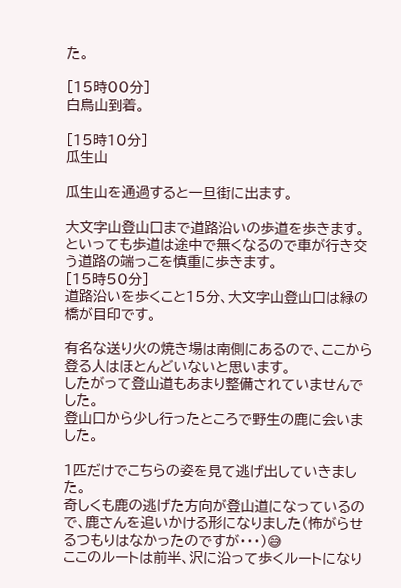た。

[15時00分]
白鳥山到着。

[15時10分]
瓜生山

瓜生山を通過すると一旦街に出ます。

大文字山登山口まで道路沿いの歩道を歩きます。
といっても歩道は途中で無くなるので車が行き交う道路の端っこを慎重に歩きます。
[15時50分]
道路沿いを歩くこと15分、大文字山登山口は緑の橋が目印です。

有名な送り火の焼き場は南側にあるので、ここから登る人はほとんどいないと思います。
したがって登山道もあまり整備されていませんでした。
登山口から少し行ったところで野生の鹿に会いました。

1匹だけでこちらの姿を見て逃げ出していきました。
奇しくも鹿の逃げた方向が登山道になっているので、鹿さんを追いかける形になりました(怖がらせるつもりはなかったのですが・・・)😅
ここのルートは前半、沢に沿って歩くルートになり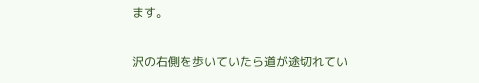ます。

沢の右側を歩いていたら道が途切れてい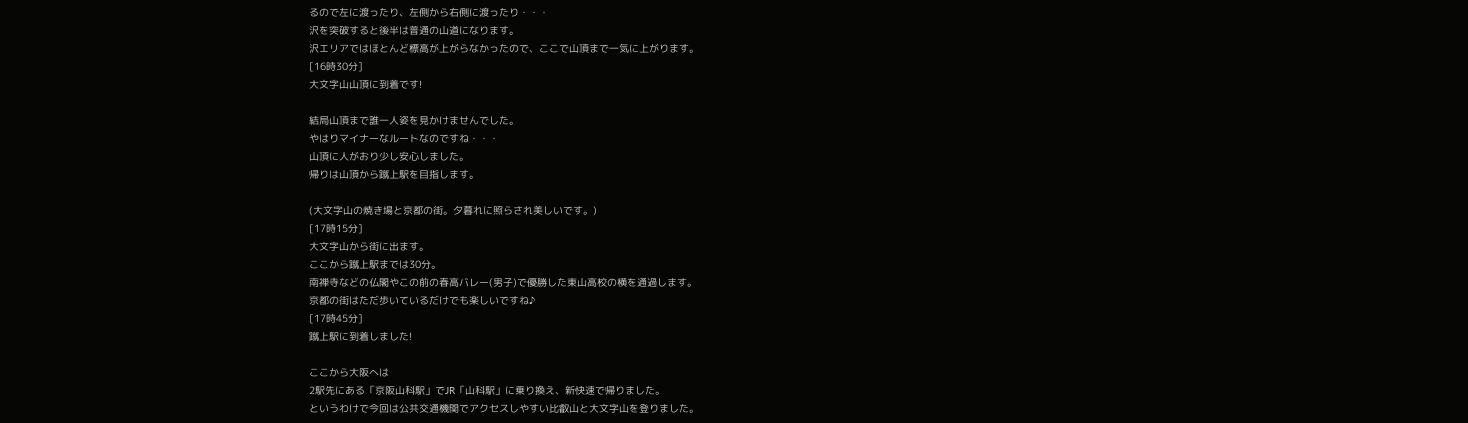るので左に渡ったり、左側から右側に渡ったり・・・
沢を突破すると後半は普通の山道になります。
沢エリアではほとんど標高が上がらなかったので、ここで山頂まで一気に上がります。
[16時30分]
大文字山山頂に到着です!

結局山頂まで誰一人姿を見かけませんでした。
やはりマイナーなルートなのですね・・・
山頂に人がおり少し安心しました。
帰りは山頂から蹴上駅を目指します。

(大文字山の焼き場と京都の街。夕暮れに照らされ美しいです。)
[17時15分]
大文字山から街に出ます。
ここから蹴上駅までは30分。
南禅寺などの仏閣やこの前の春高バレー(男子)で優勝した東山高校の横を通過します。
京都の街はただ歩いているだけでも楽しいですね♪
[17時45分]
蹴上駅に到着しました!

ここから大阪へは
2駅先にある「京阪山科駅」でJR「山科駅」に乗り換え、新快速で帰りました。
というわけで今回は公共交通機関でアクセスしやすい比叡山と大文字山を登りました。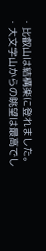・比叡山は結構楽に登れました。
・大文字山からの眺望は最高でし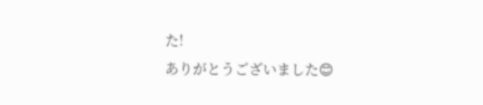た!
ありがとうございました😊